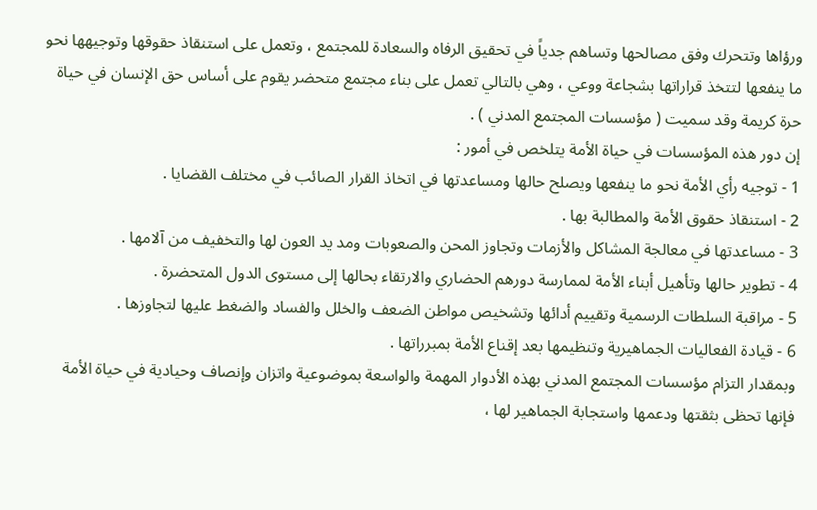ورؤاها وتتحرك وفق مصالحها وتساهم جدياً في تحقيق الرفاه والسعادة للمجتمع ، وتعمل على استنقاذ حقوقها وتوجيهها نحو ما ينفعها لتتخذ قراراتها بشجاعة ووعي ، وهي بالتالي تعمل على بناء مجتمع متحضر يقوم على أساس حق الإنسان في حياة حرة كريمة وقد سميت ( مؤسسات المجتمع المدني ) .
إن دور هذه المؤسسات في حياة الأمة يتلخص في أمور :
1 - توجيه رأي الأمة نحو ما ينفعها ويصلح حالها ومساعدتها في اتخاذ القرار الصائب في مختلف القضايا .
2 - استنقاذ حقوق الأمة والمطالبة بها .
3 - مساعدتها في معالجة المشاكل والأزمات وتجاوز المحن والصعوبات ومد يد العون لها والتخفيف من آلامها .
4 - تطوير حالها وتأهيل أبناء الأمة لممارسة دورهم الحضاري والارتقاء بحالها إلى مستوى الدول المتحضرة .
5 - مراقبة السلطات الرسمية وتقييم أدائها وتشخيص مواطن الضعف والخلل والفساد والضغط عليها لتجاوزها .
6 - قيادة الفعاليات الجماهيرية وتنظيمها بعد إقناع الأمة بمبرراتها .
وبمقدار التزام مؤسسات المجتمع المدني بهذه الأدوار المهمة والواسعة بموضوعية واتزان وإنصاف وحيادية في حياة الأمة فإنها تحظى بثقتها ودعمها واستجابة الجماهير لها ،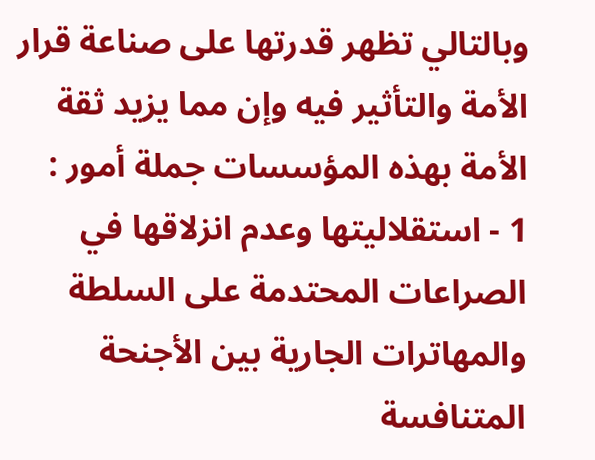وبالتالي تظهر قدرتها على صناعة قرار الأمة والتأثير فيه وإن مما يزيد ثقة الأمة بهذه المؤسسات جملة أمور :
1 - استقلاليتها وعدم انزلاقها في الصراعات المحتدمة على السلطة والمهاترات الجارية بين الأجنحة المتنافسة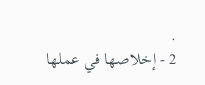.
2 - إخلاصها في عملها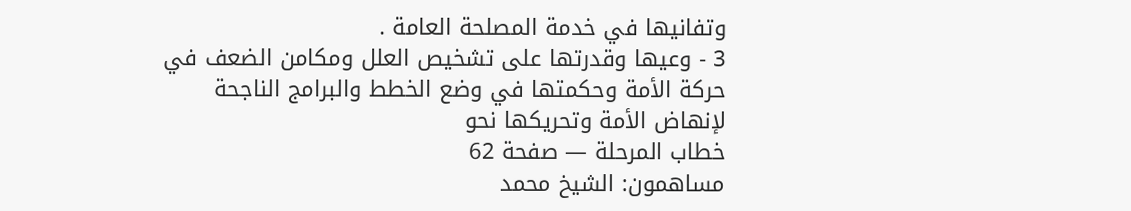وتفانيها في خدمة المصلحة العامة .
3 - وعيها وقدرتها على تشخيص العلل ومكامن الضعف في حركة الأمة وحكمتها في وضع الخطط والبرامج الناجحة لإنهاض الأمة وتحريكها نحو
خطاب المرحلة — صفحة 62
مساهمون: الشيخ محمد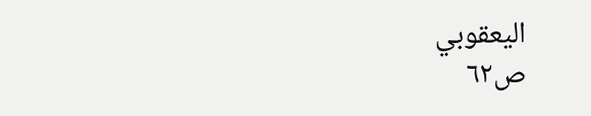اليعقوبي
ص٦٢